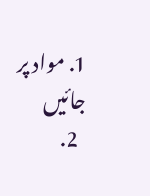1. مواد پر جائیں
  2.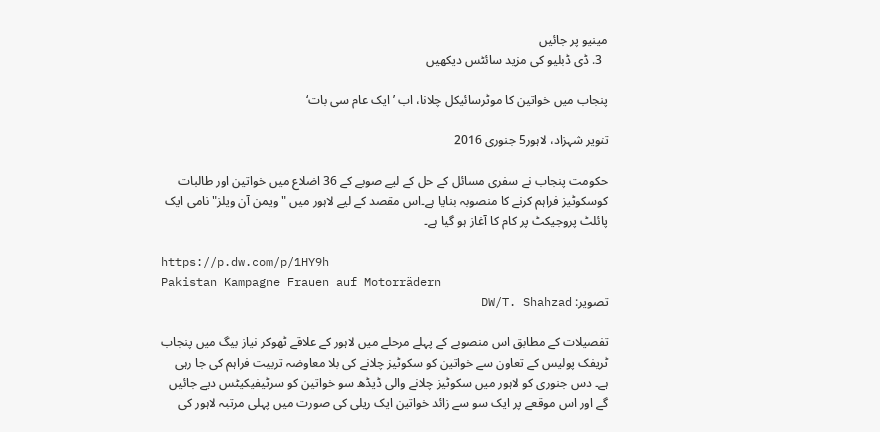مینیو پر جائیں
  3. ڈی ڈبلیو کی مزید سائٹس دیکھیں

پنجاب میں خواتین کا موٹرسائیکل چلانا، اب ’ایک عام سی بات‘

تنویر شہزاد، لاہور5 جنوری 2016

حکومت پنجاب نے سفری مسائل کے حل کے لیے صوبے کے 36 اضلاع میں خواتین اور طالبات کوسکوٹیز فراہم کرنے کا منصوبہ بنایا ہے۔اس مقصد کے لیے لاہور میں "ویمن آن ویلز" نامی ایک پائلٹ پروجیکٹ پر کام کا آغاز ہو گیا ہے۔

https://p.dw.com/p/1HY9h
Pakistan Kampagne Frauen auf Motorrädern
تصویر: DW/T. Shahzad

تفصیلات کے مطابق اس منصوبے کے پہلے مرحلے میں لاہور کے علاقے ٹھوکر نیاز بیگ میں پنجاب ٹریفک پولیس کے تعاون سے خواتین کو سکوٹیز چلانے کی بلا معاوضہ تربیت فراہم کی جا رہی ہے۔ دس جنوری کو لاہور میں سکوٹیز چلانے والی ڈیڈھ سو خواتین کو سرٹیفیکیٹس دیے جائیں گے اور اس موقعے پر ایک سو سے زائد خواتین ایک ریلی کی صورت میں پہلی مرتبہ لاہور کی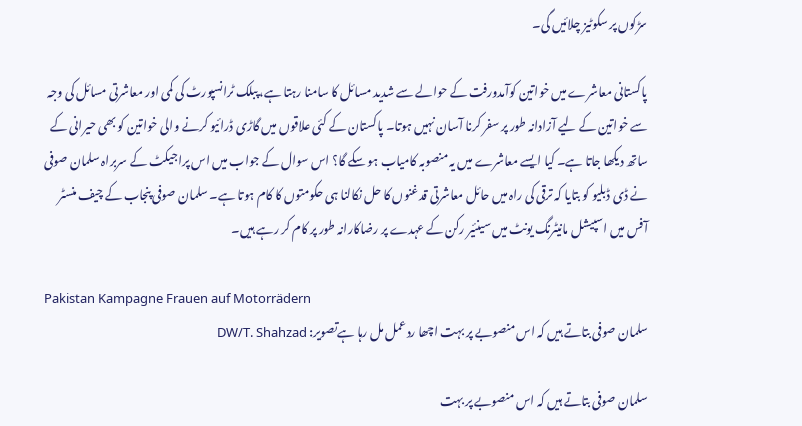سڑکوں پر سکوٹیز چلائیں گی۔

پاکستانی معاشرے میں خواتین کوآمدورفت کے حوالے سے شدید مسائل کا سامنا رہتا ہے، پبلک ٹرانسپورٹ کی کمی اور معاشرتی مسائل کی وجہ سے خواتین کے لیے آزادانہ طور پر سفر کرنا آسان نہیں ہوتا۔ پاکستان کے کئی علاقوں میں گاڑی ڈرائیو کرنے والی خواتین کو بھی حیرانی کے ساتھ دیکھا جاتا ہے۔ کیا ایسے معاشرے میں یہ منصوبہ کامیاب ہو سکے گا؟ اس سوال کے جواب میں اس پراجیکٹ کے سربراہ سلمان صوفی نے ڈی ڈبلیو کو بتایا کہ ترقی کی راہ میں حائل معاشرتی قدغنوں کا حل نکالنا ہی حکومتوں کا کام ہوتا ہے۔ سلمان صوفی پنجاب کے چیف منسٹر آفس میں اسپیشل مانیٹرنگ یونٹ میں سینئیر رکن کے عہدے پر رضاکارانہ طور پر کام کر رہے ہیں۔

Pakistan Kampagne Frauen auf Motorrädern
سلمان صوفی بتاتے ہیں کہ اس منصوبے پر بہت اچھا ردعمل مل رہا ہےتصویر: DW/T. Shahzad

سلمان صوفی بتاتے ہیں کہ اس منصوبے پر بہت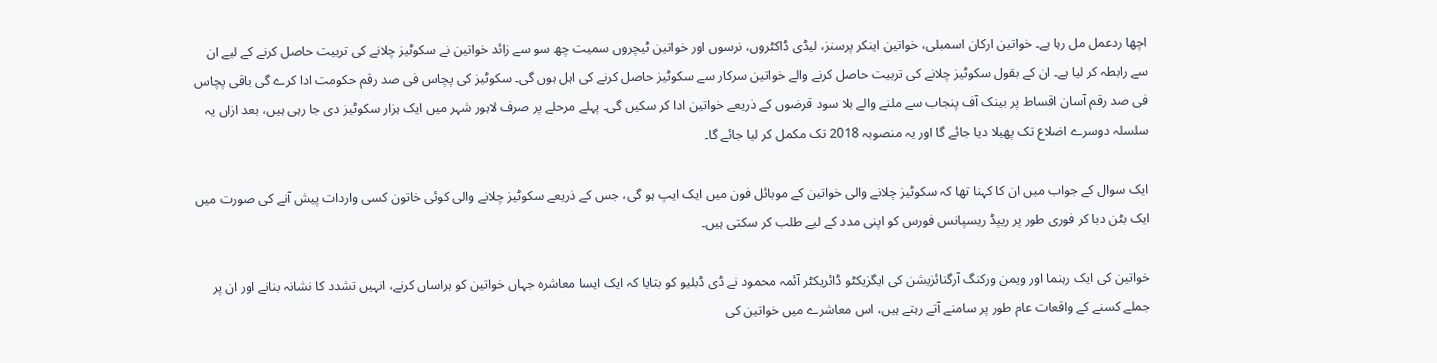اچھا ردعمل مل رہا ہے۔ خواتین ارکان اسمبلی، خواتین اینکر پرسنز، لیڈی ڈاکٹروں، نرسوں اور خواتین ٹیچروں سمیت چھ سو سے زائد خواتین نے سکوٹیز چلانے کی تربیت حاصل کرنے کے لیے ان سے رابطہ کر لیا ہے۔ ان کے بقول سکوٹیز چلانے کی تربیت حاصل کرنے والے خواتین سرکار سے سکوٹیز حاصل کرنے کی اہل ہوں گی۔ سکوٹیز کی پچاس فی صد رقم حکومت ادا کرے گی باقی پچاس فی صد رقم آسان اقساط پر بینک آف پنجاب سے ملنے والے بلا سود قرضوں کے ذریعے خواتین ادا کر سکیں گی۔ پہلے مرحلے پر صرف لاہور شہر میں ایک ہزار سکوٹیز دی جا رہی ہیں، بعد ازاں یہ سلسلہ دوسرے اضلاع تک پھیلا دیا جائے گا اور یہ منصوبہ 2018 تک مکمل کر لیا جائے گا۔

ایک سوال کے جواب میں ان کا کہنا تھا کہ سکوٹیز چلانے والی خواتین کے موبائل فون میں ایک ایپ ہو گی، جس کے ذریعے سکوٹیز چلانے والی کوئی خاتون کسی واردات پیش آنے کی صورت میں ایک بٹن دبا کر فوری طور پر ریپڈ ریسپانس فورس کو اپنی مدد کے لیے طلب کر سکتی ہیں۔

خواتین کی ایک رہنما اور ویمن ورکنگ آرگنائزیشن کی ایگزیکٹو ڈائریکٹر آئمہ محمود نے ڈی ڈبلیو کو بتایا کہ ایک ایسا معاشرہ جہاں خواتین کو ہراساں کرنے، انہیں تشدد کا نشانہ بنانے اور ان پر جملے کسنے کے واقعات عام طور پر سامنے آتے رہتے ہیں، اس معاشرے میں خواتین کی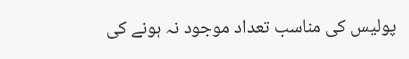پولیس کی مناسب تعداد موجود نہ ہونے کی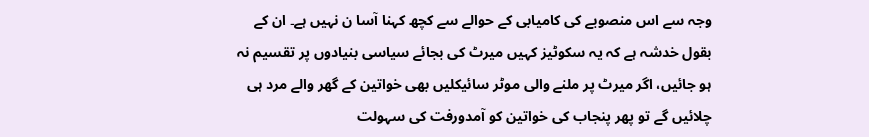وجہ سے اس منصوبے کی کامیابی کے حوالے سے کچھ کہنا آسا ن نہیں ہے۔ ان کے بقول خدشہ ہے کہ یہ سکوٹیز کہیں میرٹ کی بجائے سیاسی بنیادوں پر تقسیم نہ ہو جائیں، اگر میرٹ پر ملنے والی موٹر سائیکلیں بھی خواتین کے گھر والے مرد ہی چلائیں گے تو پھر پنجاب کی خواتین کو آمدورفت کی سہولت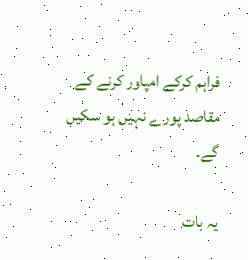فراہم کرکے امپاور کرنے کے مقاصد پورے نہیں ہو سکیں گے۔

یہ بات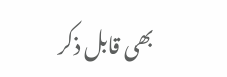بھی قابل ذکر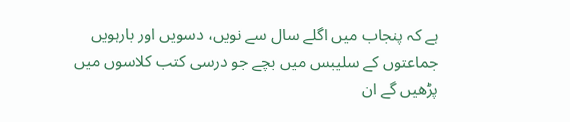ہے کہ پنجاب میں اگلے سال سے نویں، دسویں اور بارہویں جماعتوں کے سلیبس میں بچے جو درسی کتب کلاسوں میں پڑھیں گے ان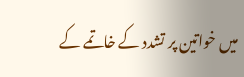میں خواتین پر تشدد کے خاتمے کے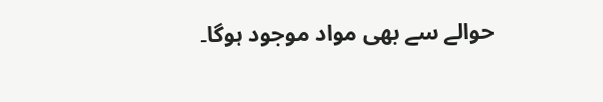حوالے سے بھی مواد موجود ہوگا۔